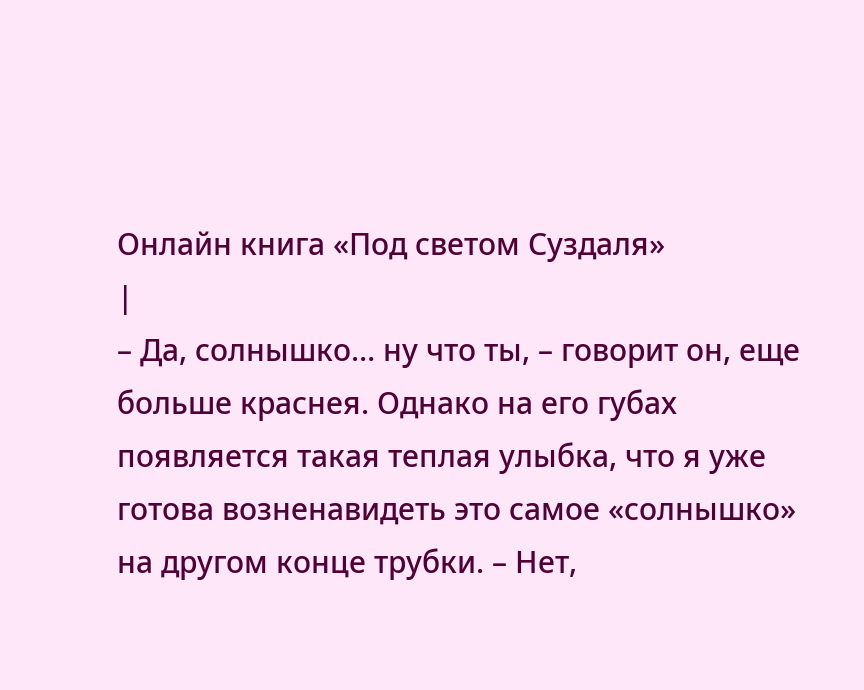Онлайн книга «Под светом Суздаля»
|
– Да, солнышко… ну что ты, – говорит он, еще больше краснея. Однако на его губах появляется такая теплая улыбка, что я уже готова возненавидеть это самое «солнышко» на другом конце трубки. – Нет,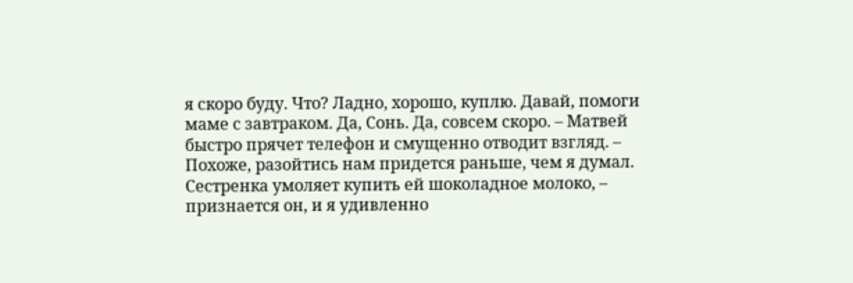я скоро буду. Что? Ладно, хорошо, куплю. Давай, помоги маме с завтраком. Да, Сонь. Да, совсем скоро. – Матвей быстро прячет телефон и смущенно отводит взгляд. – Похоже, разойтись нам придется раньше, чем я думал. Сестренка умоляет купить ей шоколадное молоко, – признается он, и я удивленно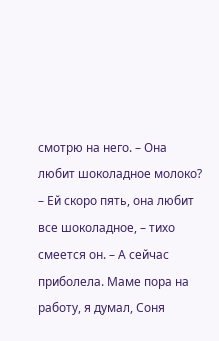смотрю на него. – Она любит шоколадное молоко? – Ей скоро пять, она любит все шоколадное, – тихо смеется он. – А сейчас приболела. Маме пора на работу, я думал, Соня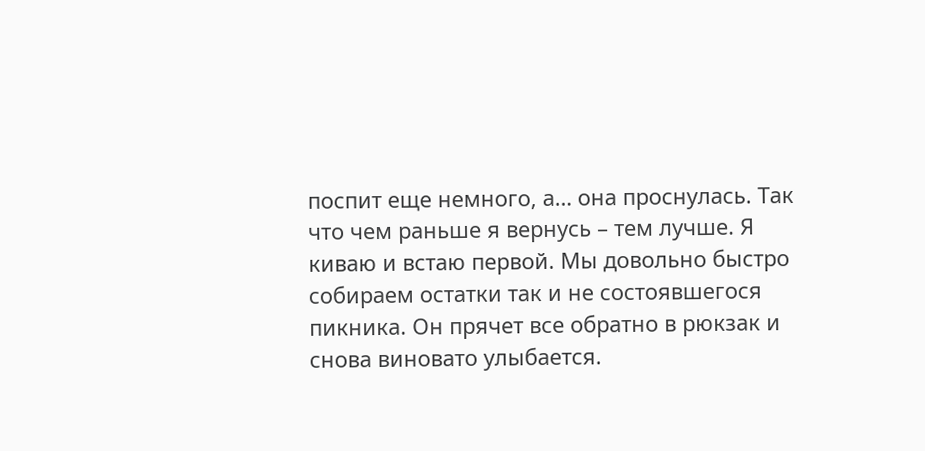поспит еще немного, а… она проснулась. Так что чем раньше я вернусь – тем лучше. Я киваю и встаю первой. Мы довольно быстро собираем остатки так и не состоявшегося пикника. Он прячет все обратно в рюкзак и снова виновато улыбается.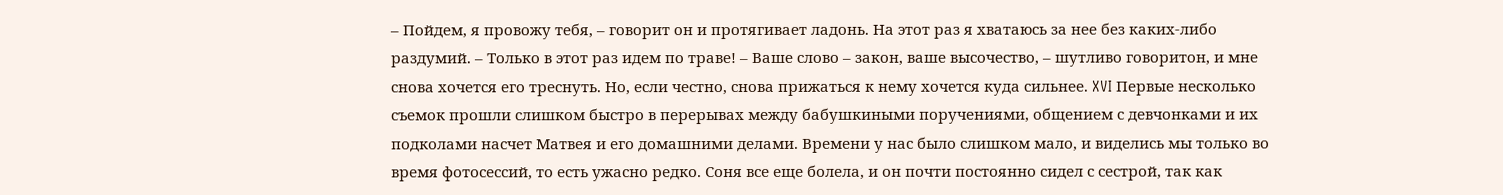– Пойдем, я провожу тебя, – говорит он и протягивает ладонь. На этот раз я хватаюсь за нее без каких-либо раздумий. – Только в этот раз идем по траве! – Ваше слово – закон, ваше высочество, – шутливо говоритон, и мне снова хочется его треснуть. Но, если честно, снова прижаться к нему хочется куда сильнее. XVI Первые несколько съемок прошли слишком быстро в перерывах между бабушкиными поручениями, общением с девчонками и их подколами насчет Матвея и его домашними делами. Времени у нас было слишком мало, и виделись мы только во время фотосессий, то есть ужасно редко. Соня все еще болела, и он почти постоянно сидел с сестрой, так как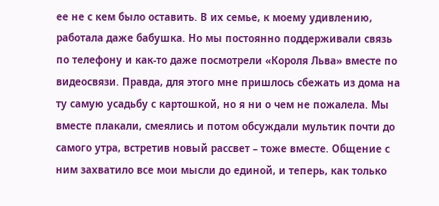ее не с кем было оставить. В их семье, к моему удивлению, работала даже бабушка. Но мы постоянно поддерживали связь по телефону и как-то даже посмотрели «Короля Льва» вместе по видеосвязи. Правда, для этого мне пришлось сбежать из дома на ту самую усадьбу с картошкой, но я ни о чем не пожалела. Мы вместе плакали, смеялись и потом обсуждали мультик почти до самого утра, встретив новый рассвет – тоже вместе. Общение с ним захватило все мои мысли до единой, и теперь, как только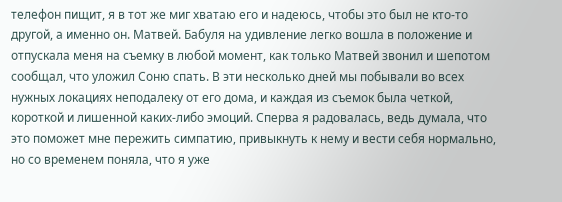телефон пищит, я в тот же миг хватаю его и надеюсь, чтобы это был не кто-то другой, а именно он. Матвей. Бабуля на удивление легко вошла в положение и отпускала меня на съемку в любой момент, как только Матвей звонил и шепотом сообщал, что уложил Соню спать. В эти несколько дней мы побывали во всех нужных локациях неподалеку от его дома, и каждая из съемок была четкой, короткой и лишенной каких-либо эмоций. Сперва я радовалась, ведь думала, что это поможет мне пережить симпатию, привыкнуть к нему и вести себя нормально, но со временем поняла, что я уже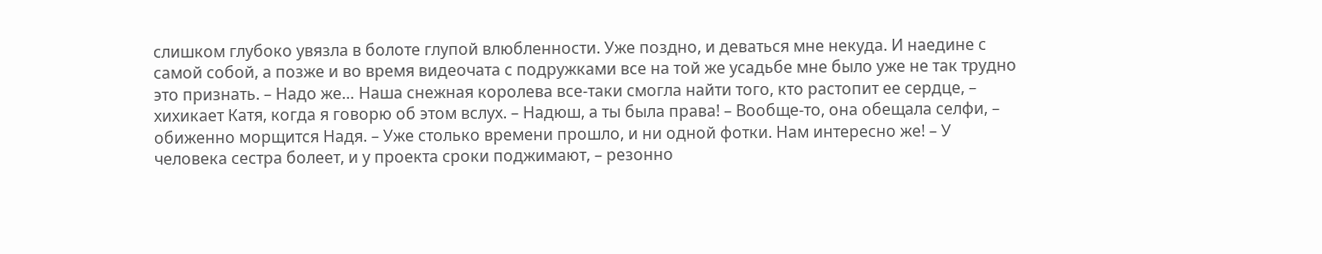слишком глубоко увязла в болоте глупой влюбленности. Уже поздно, и деваться мне некуда. И наедине с самой собой, а позже и во время видеочата с подружками все на той же усадьбе мне было уже не так трудно это признать. – Надо же… Наша снежная королева все-таки смогла найти того, кто растопит ее сердце, – хихикает Катя, когда я говорю об этом вслух. – Надюш, а ты была права! – Вообще-то, она обещала селфи, – обиженно морщится Надя. – Уже столько времени прошло, и ни одной фотки. Нам интересно же! – У человека сестра болеет, и у проекта сроки поджимают, – резонно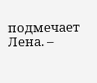подмечает Лена. –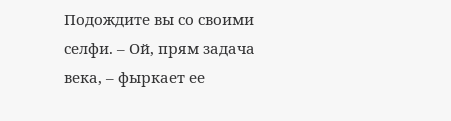Подождите вы со своими селфи. – Ой, прям задача века, – фыркает ее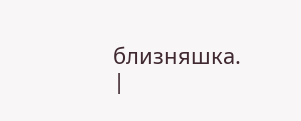близняшка. |